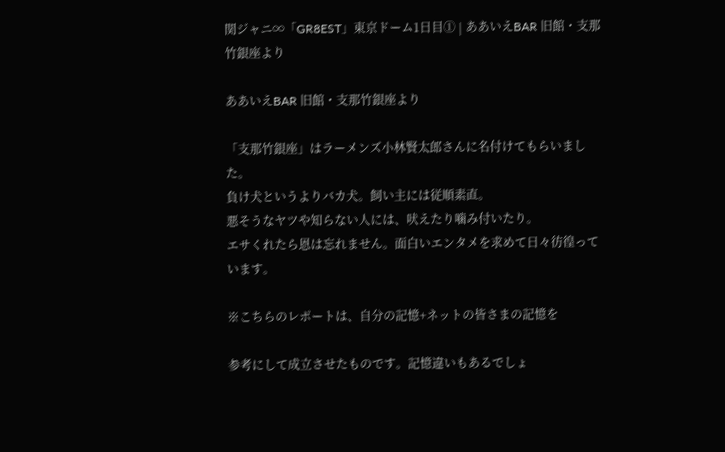関ジャニ∞「GR8EST」東京ドーム1日目① | ああいえBAR 旧館・支那竹銀座より

ああいえBAR 旧館・支那竹銀座より

「支那竹銀座」はラーメンズ小林賢太郎さんに名付けてもらいました。
負け犬というよりバカ犬。飼い主には従順素直。
悪そうなヤツや知らない人には、吠えたり噛み付いたり。
エサくれたら恩は忘れません。面白いエンタメを求めて日々彷徨っています。

※こちらのレポートは、自分の記憶+ネットの皆さまの記憶を

参考にして成立させたものです。記憶違いもあるでしょ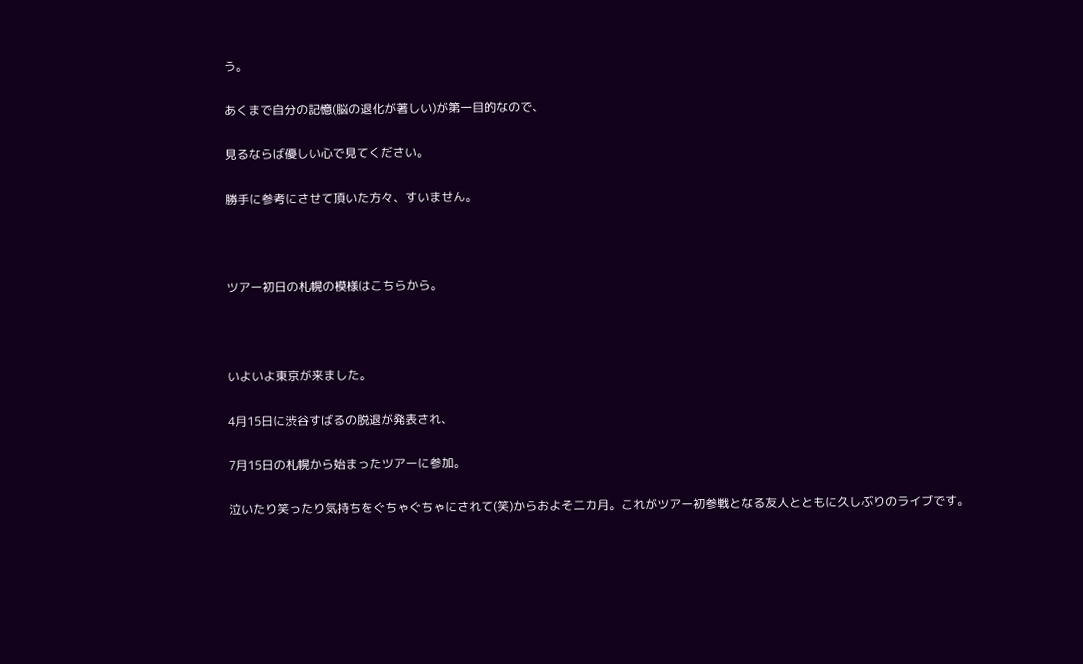う。

あくまで自分の記憶(脳の退化が著しい)が第一目的なので、

見るならば優しい心で見てください。

勝手に参考にさせて頂いた方々、すいません。



ツアー初日の札幌の模様はこちらから。



いよいよ東京が来ました。

4月15日に渋谷すばるの脱退が発表され、

7月15日の札幌から始まったツアーに参加。

泣いたり笑ったり気持ちをぐちゃぐちゃにされて(笑)からおよそ二カ月。これがツアー初参戦となる友人とともに久しぶりのライブです。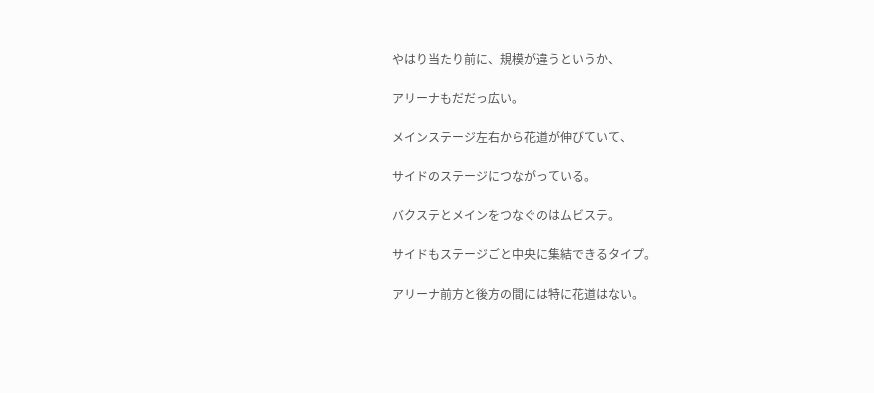やはり当たり前に、規模が違うというか、

アリーナもだだっ広い。

メインステージ左右から花道が伸びていて、

サイドのステージにつながっている。

バクステとメインをつなぐのはムビステ。

サイドもステージごと中央に集結できるタイプ。

アリーナ前方と後方の間には特に花道はない。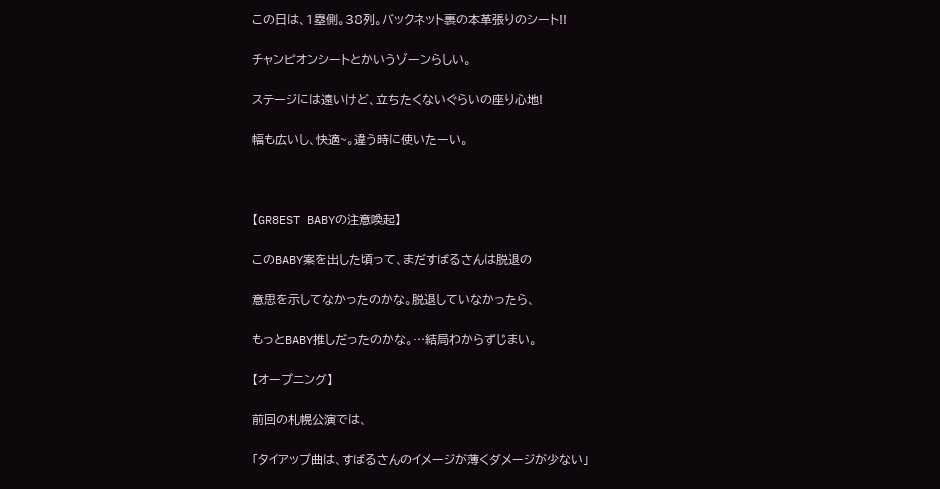この日は、1塁側。38列。バックネット裏の本革張りのシート!!

チャンピオンシートとかいうゾーンらしい。

ステージには遠いけど、立ちたくないぐらいの座り心地!

幅も広いし、快適~。違う時に使いたーい。



【GR8EST BABYの注意喚起】

このBABY案を出した頃って、まだすばるさんは脱退の

意思を示してなかったのかな。脱退していなかったら、

もっとBABY推しだったのかな。…結局わからずじまい。

【オープニング】

前回の札幌公演では、

「タイアップ曲は、すばるさんのイメージが薄くダメージが少ない」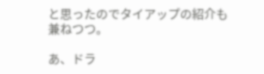と思ったのでタイアップの紹介も兼ねつつ。

あ、ドラ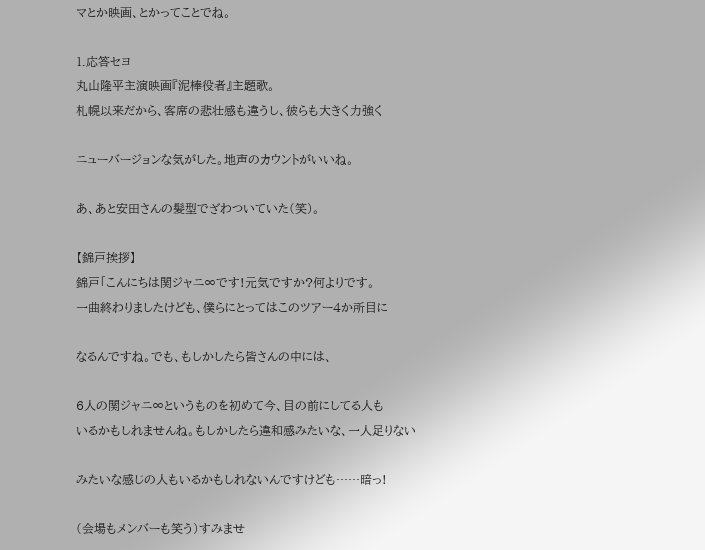マとか映画、とかってことでね。

1.応答セヨ
丸山隆平主演映画『泥棒役者』主題歌。
札幌以来だから、客席の悲壮感も違うし、彼らも大きく力強く

ニューバージョンな気がした。地声のカウントがいいね。

あ、あと安田さんの髪型でざわついていた(笑)。

【錦戸挨拶】
錦戸「こんにちは関ジャニ∞です!元気ですか?何よりです。
一曲終わりましたけども、僕らにとってはこのツアー4か所目に

なるんですね。でも、もしかしたら皆さんの中には、

6人の関ジャニ∞というものを初めて今、目の前にしてる人も
いるかもしれませんね。もしかしたら違和感みたいな、一人足りない

みたいな感じの人もいるかもしれないんですけども……暗っ!

(会場もメンバーも笑う)すみませ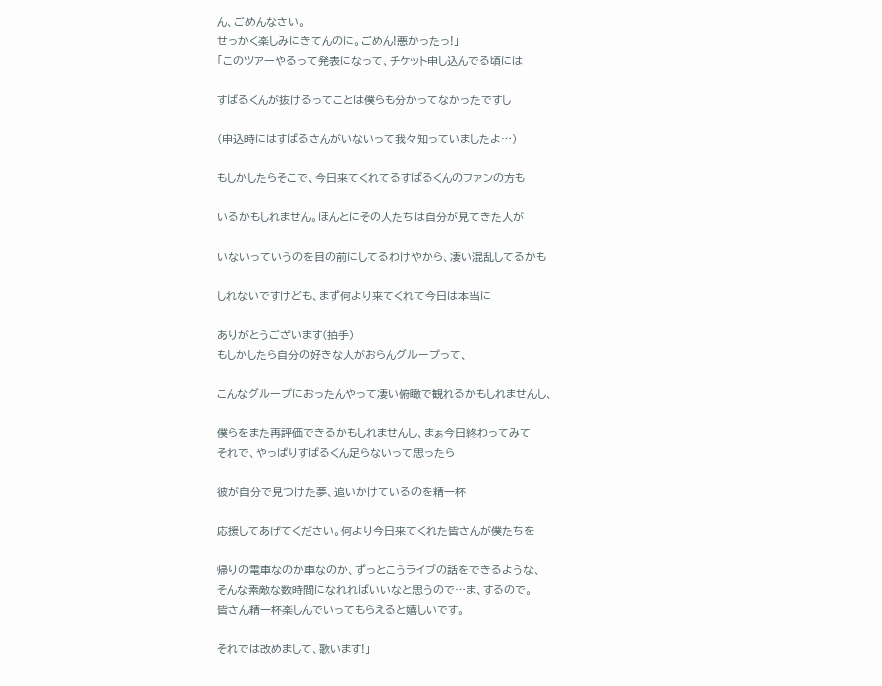ん、ごめんなさい。
せっかく楽しみにきてんのに。ごめん!悪かったっ!」
「このツアーやるって発表になって、チケット申し込んでる頃には

すばるくんが抜けるってことは僕らも分かってなかったですし

(申込時にはすばるさんがいないって我々知っていましたよ…)

もしかしたらそこで、今日来てくれてるすばるくんのファンの方も

いるかもしれません。ほんとにその人たちは自分が見てきた人が

いないっていうのを目の前にしてるわけやから、凄い混乱してるかも

しれないですけども、まず何より来てくれて今日は本当に

ありがとうございます(拍手)
もしかしたら自分の好きな人がおらんグループって、

こんなグループにおったんやって凄い俯瞰で観れるかもしれませんし、

僕らをまた再評価できるかもしれませんし、まぁ今日終わってみて
それで、やっぱりすばるくん足らないって思ったら

彼が自分で見つけた夢、追いかけているのを精一杯

応援してあげてください。何より今日来てくれた皆さんが僕たちを

帰りの電車なのか車なのか、ずっとこうライブの話をできるような、
そんな素敵な数時間になれればいいなと思うので…ま、するので。
皆さん精一杯楽しんでいってもらえると嬉しいです。

それでは改めまして、歌います!」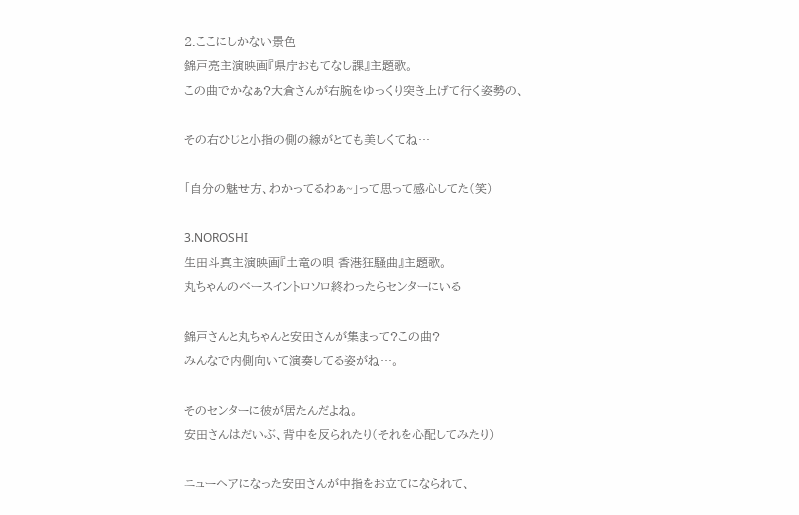2.ここにしかない景色
錦戸亮主演映画『県庁おもてなし課』主題歌。
この曲でかなぁ?大倉さんが右腕をゆっくり突き上げて行く姿勢の、

その右ひじと小指の側の線がとても美しくてね…

「自分の魅せ方、わかってるわぁ~」って思って感心してた(笑)

3.NOROSHI
生田斗真主演映画『土竜の唄 香港狂騒曲』主題歌。
丸ちゃんのベースイントロソロ終わったらセンターにいる

錦戸さんと丸ちゃんと安田さんが集まって?この曲?
みんなで内側向いて演奏してる姿がね…。

そのセンターに彼が居たんだよね。
安田さんはだいぶ、背中を反られたり(それを心配してみたり)

ニューヘアになった安田さんが中指をお立てになられて、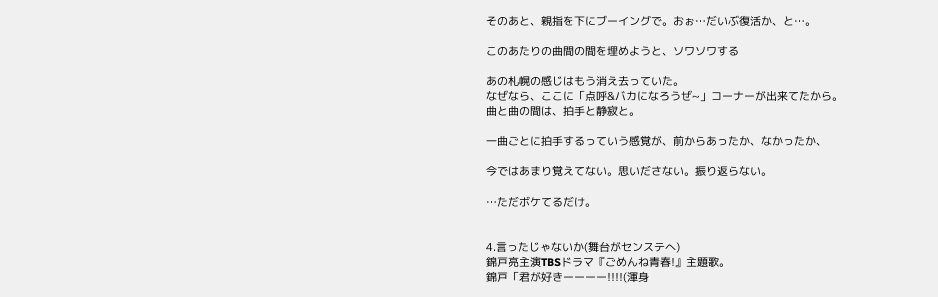そのあと、親指を下にブーイングで。おぉ…だいぶ復活か、と…。

このあたりの曲間の間を埋めようと、ソワソワする

あの札幌の感じはもう消え去っていた。
なぜなら、ここに「点呼&バカになろうぜ~」コーナーが出来てたから。
曲と曲の間は、拍手と静寂と。

一曲ごとに拍手するっていう感覚が、前からあったか、なかったか、

今ではあまり覚えてない。思いださない。振り返らない。

…ただボケてるだけ。


4.言ったじゃないか(舞台がセンステへ)
錦戸亮主演TBSドラマ『ごめんね青春!』主題歌。
錦戸「君が好きーーーー!!!!(渾身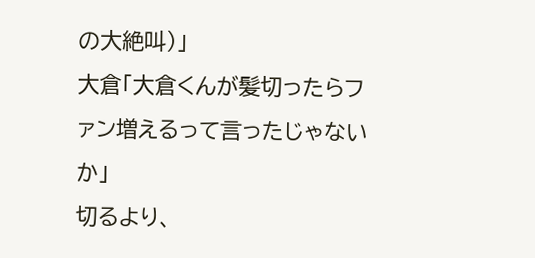の大絶叫)」
大倉「大倉くんが髪切ったらファン増えるって言ったじゃないか」
切るより、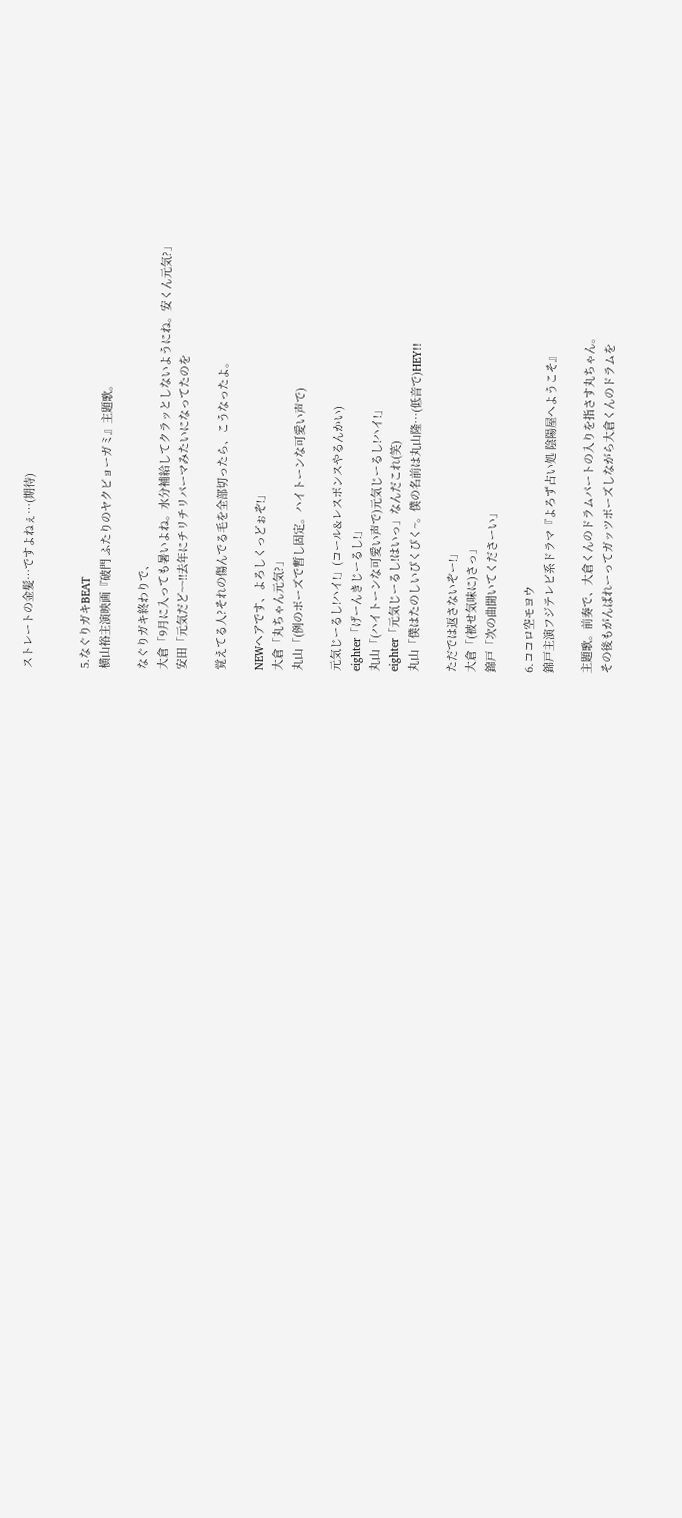ストレートの金髪…ですよねぇ…(期待)


5.なぐりガキBEAT
横山裕主演映画『破門 ふたりのヤクビョーガミ』主題歌。

なぐりガキ終わりで、
大倉「9月に入っても暑いよね。水分補給してクラッとしないようにね。安くん元気?」
安田「元気だど~~!!去年にチリチリパーマみたいになってたのを

覚えてる人?それの傷んでる毛を全部切ったら、こうなったよ。

NEWヘアです、よろしくっどぉぞ!」
大倉「丸ちゃん元気?」
丸山「(例のポーズで暫し固定。ハイトーンな可愛い声で)

元気じーるし!ハイ!」(コール&レスポンスやるんかい)
eighter「げーんきじーるし!」
丸山「(ハイトーンな可愛い声で)元気じーるし!ハイ!」
eighter「元気じーるし!はいっ」なんだこれ(笑)
丸山「僕はたのしいぴくぴく~。僕の名前は丸山隆…(低音で)HEY!!

ただでは返さないぞー!」
大倉「(被せ気味に)さっ」
錦戸「次の曲聞いてくださーい」

6.ココロ空モヨウ
錦戸主演フジテレビ系ドラマ『よろず占い処 陰陽屋へようこそ』

主題歌。前奏で、大倉くんのドラムパートの入りを指さす丸ちゃん。
その後もがんばれーってガッツポーズしながら大倉くんのドラムを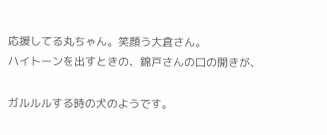応援してる丸ちゃん。笑顔う大倉さん。
ハイトーンを出すときの、錦戸さんの口の開きが、

ガルルルする時の犬のようです。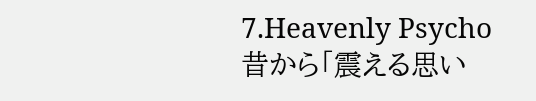7.Heavenly Psycho
昔から「震える思い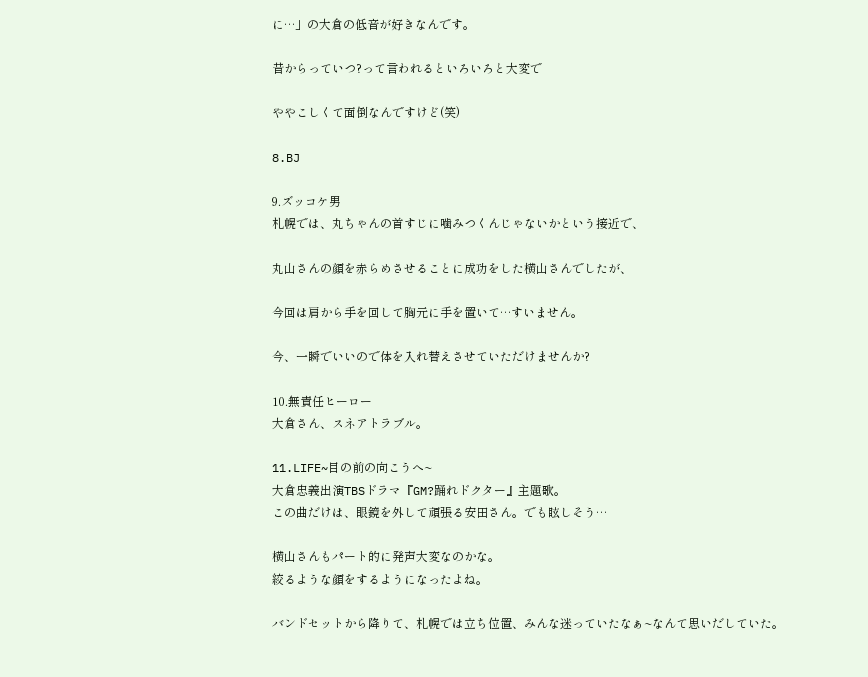に…」の大倉の低音が好きなんです。

昔からっていつ?って言われるといろいろと大変で

ややこしくて面倒なんですけど(笑)

8.BJ

9.ズッコケ男
札幌では、丸ちゃんの首すじに噛みつくんじゃないかという接近で、

丸山さんの顔を赤らめさせることに成功をした横山さんでしたが、

今回は肩から手を回して胸元に手を置いて…すいません。

今、一瞬でいいので体を入れ替えさせていただけませんか?

10.無責任ヒーロー
大倉さん、スネアトラブル。

11.LIFE~目の前の向こうへ~
大倉忠義出演TBSドラマ『GM?踊れドクター』主題歌。
この曲だけは、眼鏡を外して頑張る安田さん。でも眩しそう…

横山さんもパート的に発声大変なのかな。
絞るような顔をするようになったよね。

バンドセットから降りて、札幌では立ち位置、みんな迷っていたなぁ~なんて思いだしていた。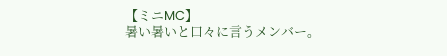【ミニMC】
暑い暑いと口々に言うメンバー。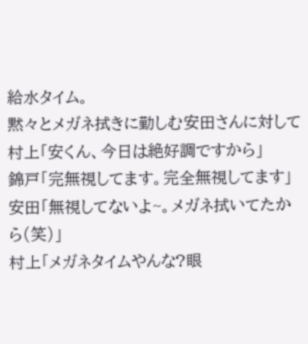給水タイム。
黙々とメガネ拭きに勤しむ安田さんに対して
村上「安くん、今日は絶好調ですから」
錦戸「完無視してます。完全無視してます」
安田「無視してないよ~。メガネ拭いてたから(笑)」
村上「メガネタイムやんな?眼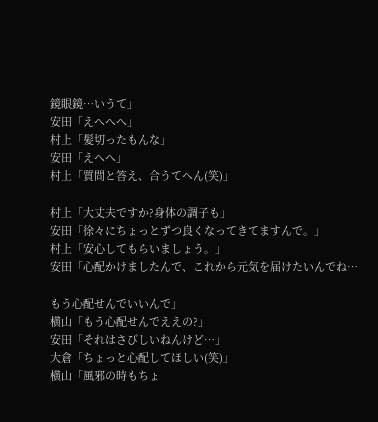鏡眼鏡…いうて」
安田「えへへへ」
村上「髪切ったもんな」
安田「えへへ」
村上「質問と答え、合うてへん(笑)」

村上「大丈夫ですか?身体の調子も」
安田「徐々にちょっとずつ良くなってきてますんで。」
村上「安心してもらいましょう。」
安田「心配かけましたんで、これから元気を届けたいんでね…

もう心配せんでいいんで」
横山「もう心配せんでええの?」
安田「それはさびしいねんけど…」
大倉「ちょっと心配してほしい(笑)」
横山「風邪の時もちょ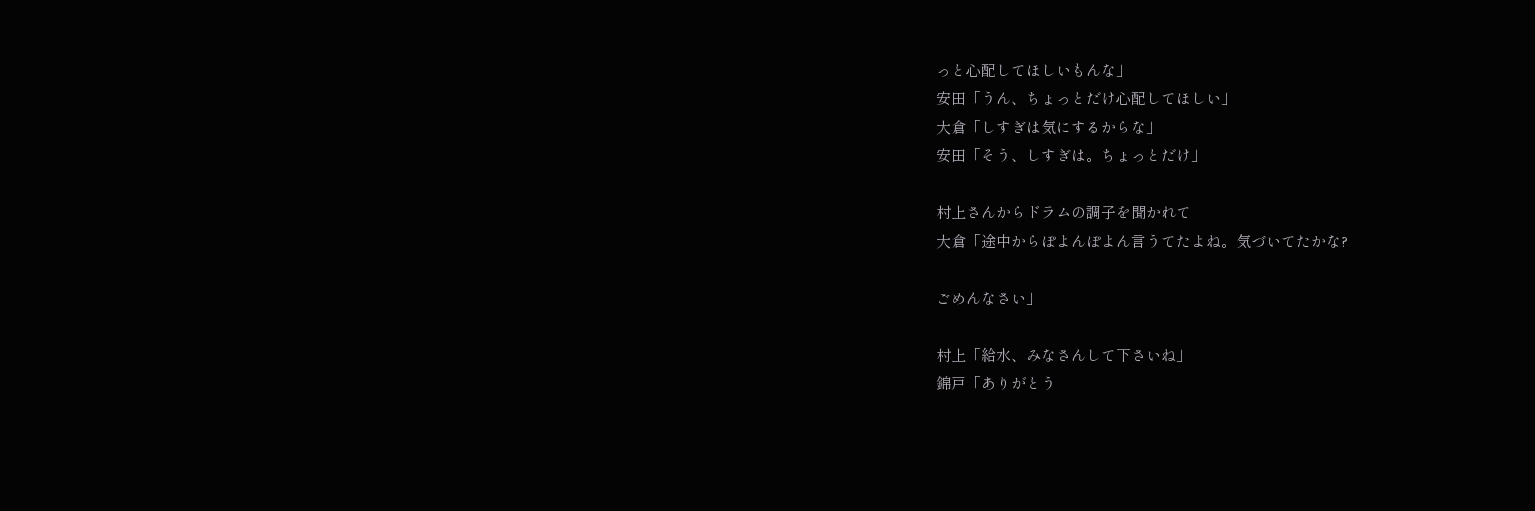っと心配してほしいもんな」
安田「うん、ちょっとだけ心配してほしい」
大倉「しすぎは気にするからな」
安田「そう、しすぎは。ちょっとだけ」

村上さんからドラムの調子を聞かれて
大倉「途中からぽよんぽよん言うてたよね。気づいてたかな?

ごめんなさい」

村上「給水、みなさんして下さいね」
錦戸「ありがとう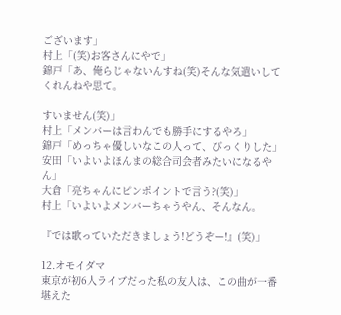ございます」
村上「(笑)お客さんにやで」
錦戸「あ、俺らじゃないんすね(笑)そんな気遣いしてくれんねや思て。

すいません(笑)」
村上「メンバーは言わんでも勝手にするやろ」
錦戸「めっちゃ優しいなこの人って、びっくりした」
安田「いよいよほんまの総合司会者みたいになるやん」
大倉「亮ちゃんにピンポイントで言う?(笑)」
村上「いよいよメンバーちゃうやん、そんなん。

『では歌っていただきましょう!どうぞー!』(笑)」

12.オモイダマ
東京が初6人ライブだった私の友人は、この曲が一番堪えた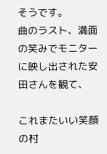そうです。
曲のラスト、満面の笑みでモニターに映し出された安田さんを観て、

これまたいい笑顔の村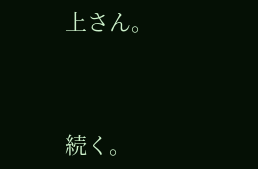上さん。



続く。